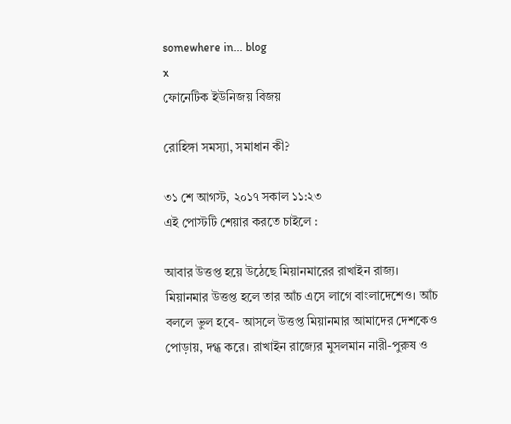somewhere in... blog
x
ফোনেটিক ইউনিজয় বিজয়

রোহিঙ্গা সমস্যা, সমাধান কী?

৩১ শে আগস্ট, ২০১৭ সকাল ১১:২৩
এই পোস্টটি শেয়ার করতে চাইলে :

আবার উত্তপ্ত হয়ে উঠেছে মিয়ানমারের রাখাইন রাজ্য। মিয়ানমার উত্তপ্ত হলে তার আঁচ এসে লাগে বাংলাদেশেও। আঁচ বললে ভুল হবে- আসলে উত্তপ্ত মিয়ানমার আমাদের দেশকেও পোড়ায়, দগ্ধ করে। রাখাইন রাজ্যের মুসলমান নারী-পুরুষ ও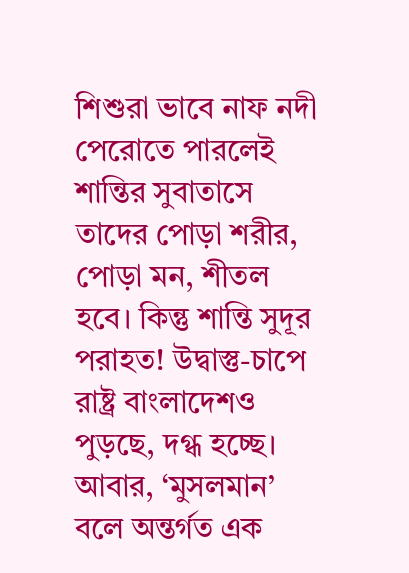শিশুরা ভাবে নাফ নদী পেরোতে পারলেই শান্তির সুবাতাসে তাদের পোড়া শরীর, পোড়া মন, শীতল হবে। কিন্তু শান্তি সুদূর পরাহত! উদ্বাস্তু-চাপে রাষ্ট্র বাংলাদেশও পুড়ছে, দগ্ধ হচ্ছে। আবার, ‘মুসলমান’ বলে অন্তর্গত এক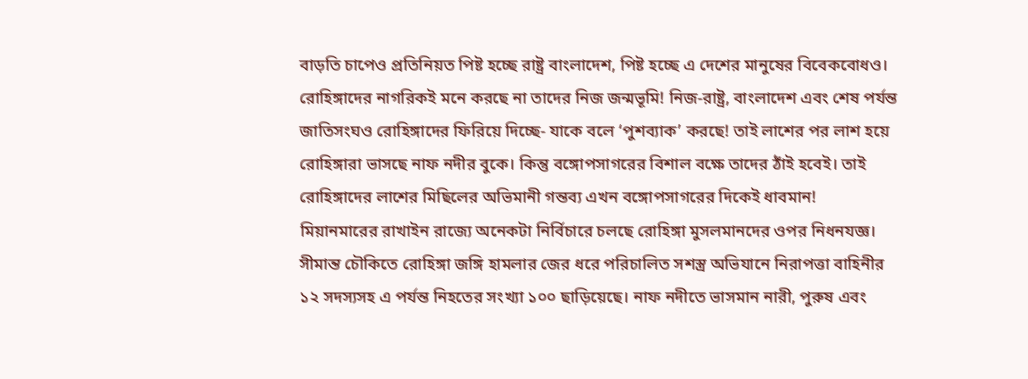বাড়তি চাপেও প্রতিনিয়ত পিষ্ট হচ্ছে রাষ্ট্র বাংলাদেশ, পিষ্ট হচ্ছে এ দেশের মানুষের বিবেকবোধও। রোহিঙ্গাদের নাগরিকই মনে করছে না তাদের নিজ জন্মভূমি! নিজ-রাষ্ট্র, বাংলাদেশ এবং শেষ পর্যন্ত জাতিসংঘও রোহিঙ্গাদের ফিরিয়ে দিচ্ছে- যাকে বলে ‘পুশব্যাক’ করছে! তাই লাশের পর লাশ হয়ে রোহিঙ্গারা ভাসছে নাফ নদীর বুকে। কিন্তু বঙ্গোপসাগরের বিশাল বক্ষে তাদের ঠাঁই হবেই। তাই রোহিঙ্গাদের লাশের মিছিলের অভিমানী গন্তব্য এখন বঙ্গোপসাগরের দিকেই ধাবমান!
মিয়ানমারের রাখাইন রাজ্যে অনেকটা নির্বিচারে চলছে রোহিঙ্গা মুসলমানদের ওপর নিধনযজ্ঞ। সীমান্ত চৌকিতে রোহিঙ্গা জঙ্গি হামলার জের ধরে পরিচালিত সশস্ত্র অভিযানে নিরাপত্তা বাহিনীর ১২ সদস্যসহ এ পর্যন্ত নিহতের সংখ্যা ১০০ ছাড়িয়েছে। নাফ নদীতে ভাসমান নারী, পুরুষ এবং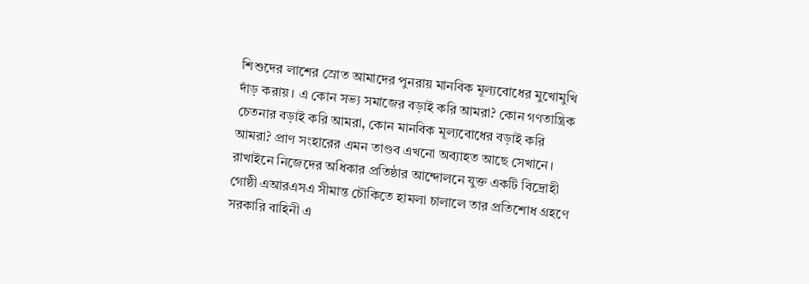শিশুদের লাশের স্রোত আমাদের পুনরায় মানবিক মূল্যবোধের মুখোমুখি দাঁড় করায়। এ কোন সভ্য সমাজের বড়াই করি আমরা? কোন গণতান্ত্রিক চেতনার বড়াই করি আমরা, কোন মানবিক মূল্যবোধের বড়াই করি আমরা? প্রাণ সংহারের এমন তাণ্ডব এখনো অব্যাহত আছে সেখানে। রাখাইনে নিজেদের অধিকার প্রতিষ্ঠার আন্দোলনে যুক্ত একটি বিদ্রোহী গোষ্ঠী এআরএসএ সীমান্ত চৌকিতে হামলা চালালে তার প্রতিশোধ গ্রহণে সরকারি বাহিনী এ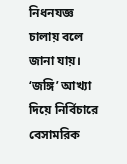নিধনযজ্ঞ চালায় বলে জানা যায়। ‘জঙ্গি’ আখ্যা দিয়ে নির্বিচারে বেসামরিক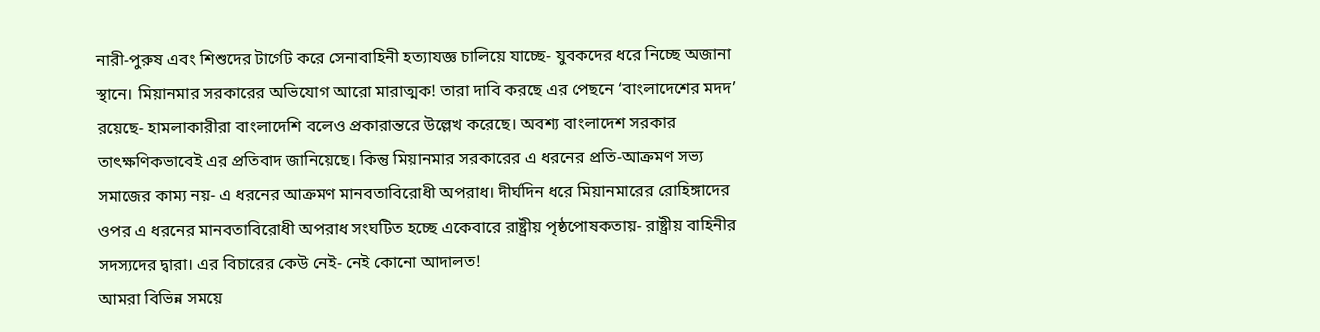নারী-পুরুষ এবং শিশুদের টার্গেট করে সেনাবাহিনী হত্যাযজ্ঞ চালিয়ে যাচ্ছে- যুবকদের ধরে নিচ্ছে অজানা স্থানে। মিয়ানমার সরকারের অভিযোগ আরো মারাত্মক! তারা দাবি করছে এর পেছনে ‘বাংলাদেশের মদদ’ রয়েছে- হামলাকারীরা বাংলাদেশি বলেও প্রকারান্তরে উল্লেখ করেছে। অবশ্য বাংলাদেশ সরকার তাৎক্ষণিকভাবেই এর প্রতিবাদ জানিয়েছে। কিন্তু মিয়ানমার সরকারের এ ধরনের প্রতি-আক্রমণ সভ্য সমাজের কাম্য নয়- এ ধরনের আক্রমণ মানবতাবিরোধী অপরাধ। দীর্ঘদিন ধরে মিয়ানমারের রোহিঙ্গাদের ওপর এ ধরনের মানবতাবিরোধী অপরাধ সংঘটিত হচ্ছে একেবারে রাষ্ট্রীয় পৃষ্ঠপোষকতায়- রাষ্ট্রীয় বাহিনীর সদস্যদের দ্বারা। এর বিচারের কেউ নেই- নেই কোনো আদালত!
আমরা বিভিন্ন সময়ে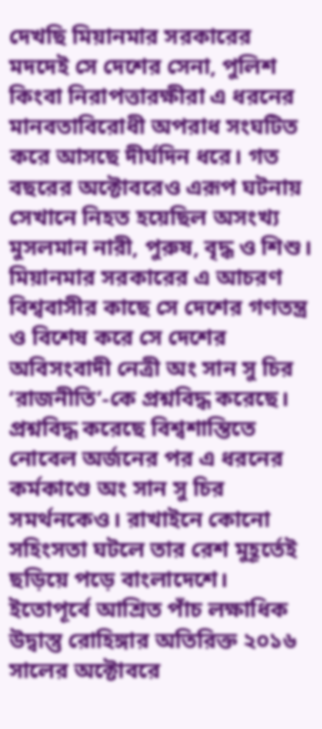দেখছি মিয়ানমার সরকারের মদদেই সে দেশের সেনা, পুলিশ কিংবা নিরাপত্তারক্ষীরা এ ধরনের মানবতাবিরোধী অপরাধ সংঘটিত করে আসছে দীর্ঘদিন ধরে। গত বছরের অক্টোবরেও এরূপ ঘটনায় সেখানে নিহত হয়েছিল অসংখ্য মুসলমান নারী, পুরুষ, বৃদ্ধ ও শিশু। মিয়ানমার সরকারের এ আচরণ বিশ্ববাসীর কাছে সে দেশের গণতন্ত্র ও বিশেষ করে সে দেশের অবিসংবাদী নেত্রী অং সান সু চির ‘রাজনীতি’-কে প্রশ্নবিদ্ধ করেছে। প্রশ্নবিদ্ধ করেছে বিশ্বশান্তিতে নোবেল অর্জনের পর এ ধরনের কর্মকাণ্ডে অং সান সু চির সমর্থনকেও। রাখাইনে কোনো সহিংসতা ঘটলে তার রেশ মুহূর্তেই ছড়িয়ে পড়ে বাংলাদেশে। ইতোপূর্বে আশ্রিত পাঁচ লক্ষাধিক উদ্বাস্তু রোহিঙ্গার অতিরিক্ত ২০১৬ সালের অক্টোবরে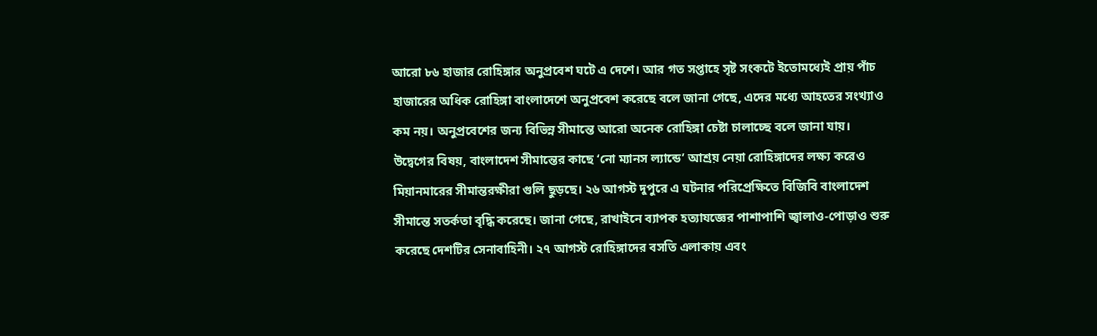আরো ৮৬ হাজার রোহিঙ্গার অনুপ্রবেশ ঘটে এ দেশে। আর গত সপ্তাহে সৃষ্ট সংকটে ইতোমধ্যেই প্রায় পাঁচ হাজারের অধিক রোহিঙ্গা বাংলাদেশে অনুপ্রবেশ করেছে বলে জানা গেছে, এদের মধ্যে আহতের সংখ্যাও কম নয়। অনুপ্রবেশের জন্য বিভিন্ন সীমান্তে আরো অনেক রোহিঙ্গা চেষ্টা চালাচ্ছে বলে জানা যায়। উদ্বেগের বিষয়, বাংলাদেশ সীমান্তের কাছে ‘নো ম্যানস ল্যান্ডে’ আশ্রয় নেয়া রোহিঙ্গাদের লক্ষ্য করেও মিয়ানমারের সীমান্তরক্ষীরা গুলি ছুড়ছে। ২৬ আগস্ট দুপুরে এ ঘটনার পরিপ্রেক্ষিতে বিজিবি বাংলাদেশ সীমান্তে সতর্কতা বৃদ্ধি করেছে। জানা গেছে, রাখাইনে ব্যাপক হত্যাযজ্ঞের পাশাপাশি জ্বালাও-পোড়াও শুরু করেছে দেশটির সেনাবাহিনী। ২৭ আগস্ট রোহিঙ্গাদের বসতি এলাকায় এবং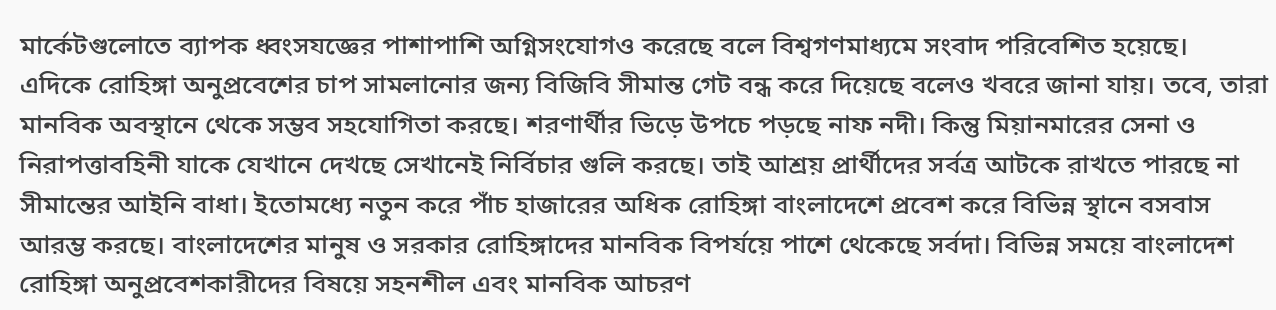মার্কেটগুলোতে ব্যাপক ধ্বংসযজ্ঞের পাশাপাশি অগ্নিসংযোগও করেছে বলে বিশ্বগণমাধ্যমে সংবাদ পরিবেশিত হয়েছে।
এদিকে রোহিঙ্গা অনুপ্রবেশের চাপ সামলানোর জন্য বিজিবি সীমান্ত গেট বন্ধ করে দিয়েছে বলেও খবরে জানা যায়। তবে, তারা মানবিক অবস্থানে থেকে সম্ভব সহযোগিতা করছে। শরণার্থীর ভিড়ে উপচে পড়ছে নাফ নদী। কিন্তু মিয়ানমারের সেনা ও নিরাপত্তাবহিনী যাকে যেখানে দেখছে সেখানেই নির্বিচার গুলি করছে। তাই আশ্রয় প্রার্থীদের সর্বত্র আটকে রাখতে পারছে না সীমান্তের আইনি বাধা। ইতোমধ্যে নতুন করে পাঁচ হাজারের অধিক রোহিঙ্গা বাংলাদেশে প্রবেশ করে বিভিন্ন স্থানে বসবাস আরম্ভ করছে। বাংলাদেশের মানুষ ও সরকার রোহিঙ্গাদের মানবিক বিপর্যয়ে পাশে থেকেছে সর্বদা। বিভিন্ন সময়ে বাংলাদেশ রোহিঙ্গা অনুপ্রবেশকারীদের বিষয়ে সহনশীল এবং মানবিক আচরণ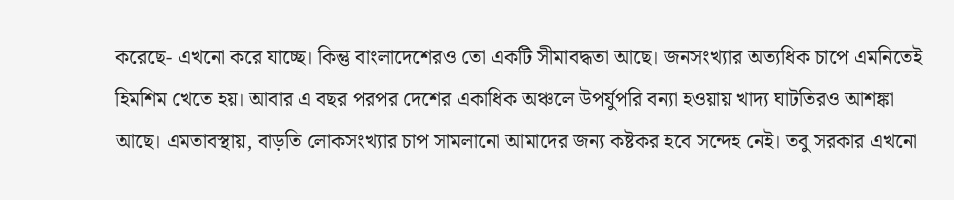করেছে- এখনো করে যাচ্ছে। কিন্তু বাংলাদেশেরও তো একটি সীমাবদ্ধতা আছে। জনসংখ্যার অত্যধিক চাপে এমনিতেই হিমশিম খেতে হয়। আবার এ বছর পরপর দেশের একাধিক অঞ্চলে উপর্যুপরি বন্যা হওয়ায় খাদ্য ঘাটতিরও আশঙ্কা আছে। এমতাবস্থায়, বাড়তি লোকসংখ্যার চাপ সামলানো আমাদের জন্য কষ্টকর হবে সন্দেহ নেই। তবু সরকার এখনো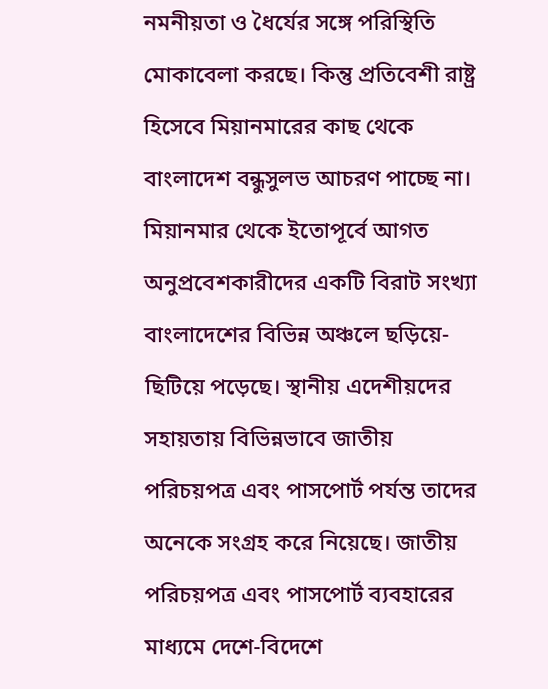নমনীয়তা ও ধৈর্যের সঙ্গে পরিস্থিতি মোকাবেলা করছে। কিন্তু প্রতিবেশী রাষ্ট্র হিসেবে মিয়ানমারের কাছ থেকে বাংলাদেশ বন্ধুসুলভ আচরণ পাচ্ছে না।
মিয়ানমার থেকে ইতোপূর্বে আগত অনুপ্রবেশকারীদের একটি বিরাট সংখ্যা বাংলাদেশের বিভিন্ন অঞ্চলে ছড়িয়ে-ছিটিয়ে পড়েছে। স্থানীয় এদেশীয়দের সহায়তায় বিভিন্নভাবে জাতীয় পরিচয়পত্র এবং পাসপোর্ট পর্যন্ত তাদের অনেকে সংগ্রহ করে নিয়েছে। জাতীয় পরিচয়পত্র এবং পাসপোর্ট ব্যবহারের মাধ্যমে দেশে-বিদেশে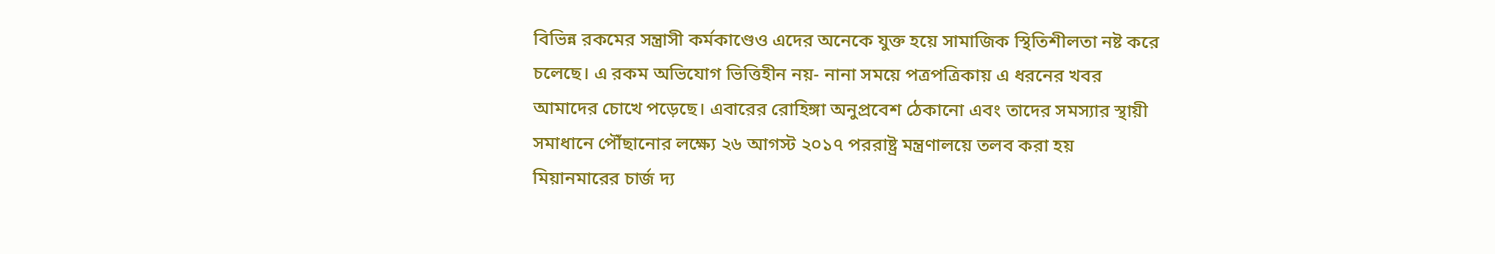বিভিন্ন রকমের সন্ত্রাসী কর্মকাণ্ডেও এদের অনেকে যুক্ত হয়ে সামাজিক স্থিতিশীলতা নষ্ট করে চলেছে। এ রকম অভিযোগ ভিত্তিহীন নয়- নানা সময়ে পত্রপত্রিকায় এ ধরনের খবর আমাদের চোখে পড়েছে। এবারের রোহিঙ্গা অনুপ্রবেশ ঠেকানো এবং তাদের সমস্যার স্থায়ী সমাধানে পৌঁছানোর লক্ষ্যে ২৬ আগস্ট ২০১৭ পররাষ্ট্র মন্ত্রণালয়ে তলব করা হয় মিয়ানমারের চার্জ দ্য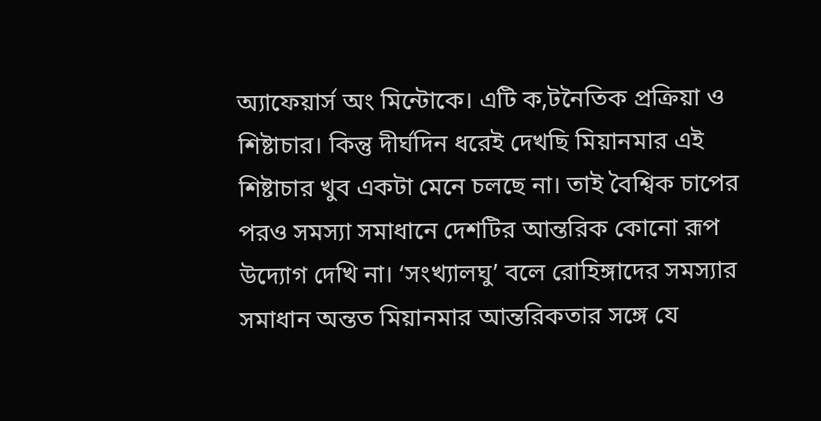অ্যাফেয়ার্স অং মিন্টোকে। এটি ক‚টনৈতিক প্রক্রিয়া ও শিষ্টাচার। কিন্তু দীর্ঘদিন ধরেই দেখছি মিয়ানমার এই শিষ্টাচার খুব একটা মেনে চলছে না। তাই বৈশ্বিক চাপের পরও সমস্যা সমাধানে দেশটির আন্তরিক কোনো রূপ উদ্যোগ দেখি না। ‘সংখ্যালঘু’ বলে রোহিঙ্গাদের সমস্যার সমাধান অন্তত মিয়ানমার আন্তরিকতার সঙ্গে যে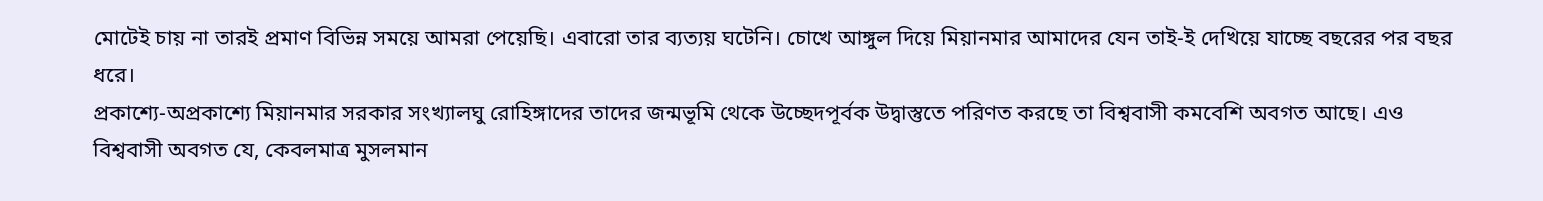মোটেই চায় না তারই প্রমাণ বিভিন্ন সময়ে আমরা পেয়েছি। এবারো তার ব্যত্যয় ঘটেনি। চোখে আঙ্গুল দিয়ে মিয়ানমার আমাদের যেন তাই-ই দেখিয়ে যাচ্ছে বছরের পর বছর ধরে।
প্রকাশ্যে-অপ্রকাশ্যে মিয়ানমার সরকার সংখ্যালঘু রোহিঙ্গাদের তাদের জন্মভূমি থেকে উচ্ছেদপূর্বক উদ্বাস্তুতে পরিণত করছে তা বিশ্ববাসী কমবেশি অবগত আছে। এও বিশ্ববাসী অবগত যে, কেবলমাত্র মুসলমান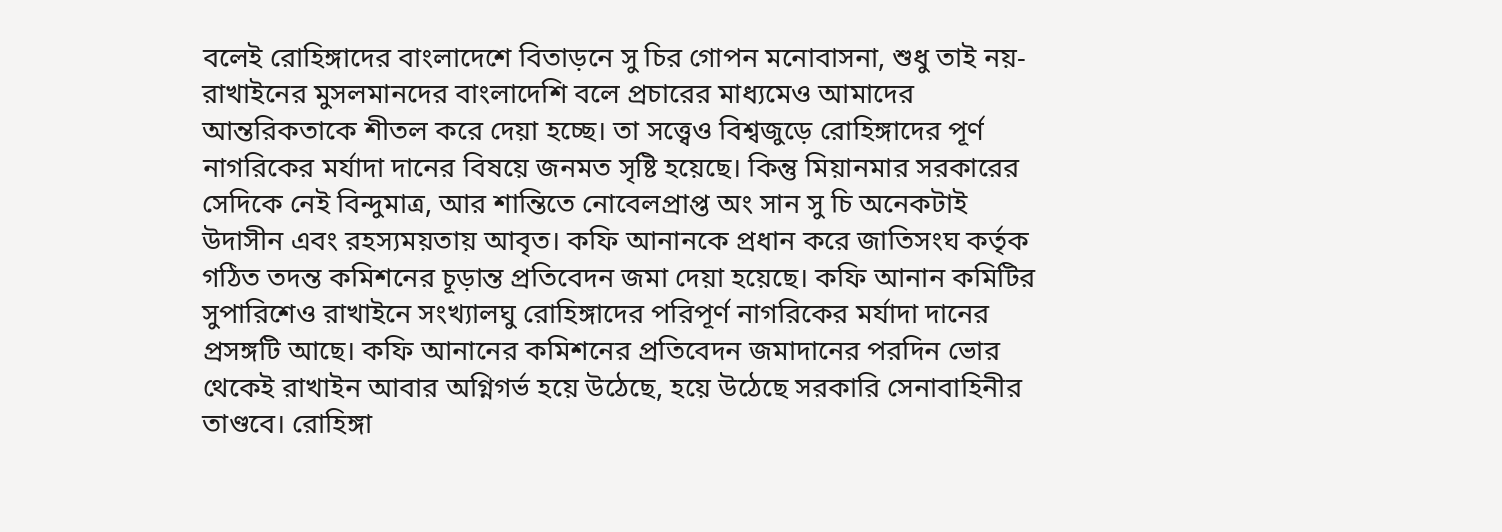বলেই রোহিঙ্গাদের বাংলাদেশে বিতাড়নে সু চির গোপন মনোবাসনা, শুধু তাই নয়- রাখাইনের মুসলমানদের বাংলাদেশি বলে প্রচারের মাধ্যমেও আমাদের আন্তরিকতাকে শীতল করে দেয়া হচ্ছে। তা সত্ত্বেও বিশ্বজুড়ে রোহিঙ্গাদের পূর্ণ নাগরিকের মর্যাদা দানের বিষয়ে জনমত সৃষ্টি হয়েছে। কিন্তু মিয়ানমার সরকারের সেদিকে নেই বিন্দুমাত্র, আর শান্তিতে নোবেলপ্রাপ্ত অং সান সু চি অনেকটাই উদাসীন এবং রহস্যময়তায় আবৃত। কফি আনানকে প্রধান করে জাতিসংঘ কর্তৃক গঠিত তদন্ত কমিশনের চূড়ান্ত প্রতিবেদন জমা দেয়া হয়েছে। কফি আনান কমিটির সুপারিশেও রাখাইনে সংখ্যালঘু রোহিঙ্গাদের পরিপূর্ণ নাগরিকের মর্যাদা দানের প্রসঙ্গটি আছে। কফি আনানের কমিশনের প্রতিবেদন জমাদানের পরদিন ভোর থেকেই রাখাইন আবার অগ্নিগর্ভ হয়ে উঠেছে, হয়ে উঠেছে সরকারি সেনাবাহিনীর তাণ্ডবে। রোহিঙ্গা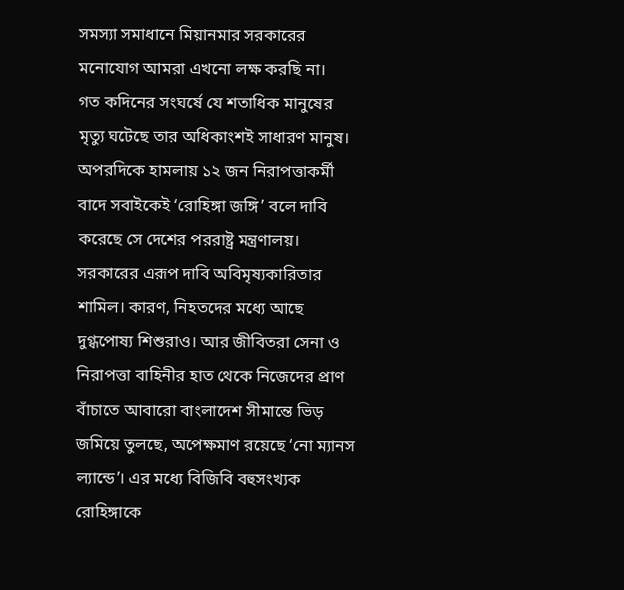সমস্যা সমাধানে মিয়ানমার সরকারের মনোযোগ আমরা এখনো লক্ষ করছি না।
গত কদিনের সংঘর্ষে যে শতাধিক মানুষের মৃত্যু ঘটেছে তার অধিকাংশই সাধারণ মানুষ। অপরদিকে হামলায় ১২ জন নিরাপত্তাকর্মী বাদে সবাইকেই ‘রোহিঙ্গা জঙ্গি’ বলে দাবি করেছে সে দেশের পররাষ্ট্র মন্ত্রণালয়। সরকারের এরূপ দাবি অবিমৃষ্যকারিতার শামিল। কারণ, নিহতদের মধ্যে আছে দুগ্ধপোষ্য শিশুরাও। আর জীবিতরা সেনা ও নিরাপত্তা বাহিনীর হাত থেকে নিজেদের প্রাণ বাঁচাতে আবারো বাংলাদেশ সীমান্তে ভিড় জমিয়ে তুলছে, অপেক্ষমাণ রয়েছে ‘নো ম্যানস ল্যান্ডে’। এর মধ্যে বিজিবি বহুসংখ্যক রোহিঙ্গাকে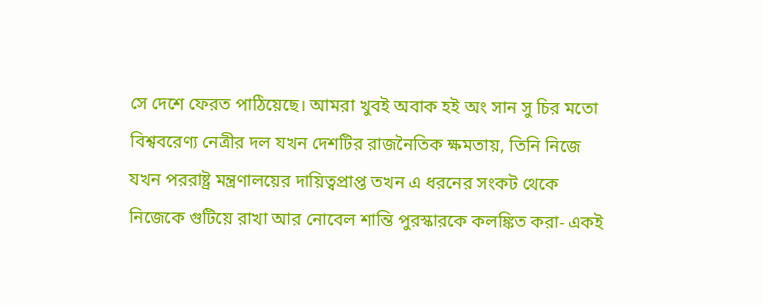সে দেশে ফেরত পাঠিয়েছে। আমরা খুবই অবাক হই অং সান সু চির মতো বিশ্ববরেণ্য নেত্রীর দল যখন দেশটির রাজনৈতিক ক্ষমতায়, তিনি নিজে যখন পররাষ্ট্র মন্ত্রণালয়ের দায়িত্বপ্রাপ্ত তখন এ ধরনের সংকট থেকে নিজেকে গুটিয়ে রাখা আর নোবেল শান্তি পুরস্কারকে কলঙ্কিত করা- একই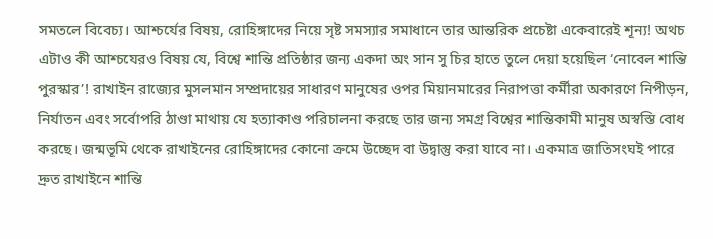সমতলে বিবেচ্য। আশ্চর্যের বিষয়, রোহিঙ্গাদের নিয়ে সৃষ্ট সমস্যার সমাধানে তার আন্তরিক প্রচেষ্টা একেবারেই শূন্য! অথচ এটাও কী আশ্চযেরও বিষয় যে, বিশ্বে শান্তি প্রতিষ্ঠার জন্য একদা অং সান সু চির হাতে তুলে দেয়া হয়েছিল ‘নোবেল শান্তি পুরস্কার’! রাখাইন রাজ্যের মুসলমান সম্প্রদায়ের সাধারণ মানুষের ওপর মিয়ানমারের নিরাপত্তা কর্মীরা অকারণে নিপীড়ন, নির্যাতন এবং সর্বোপরি ঠাণ্ডা মাথায় যে হত্যাকাণ্ড পরিচালনা করছে তার জন্য সমগ্র বিশ্বের শান্তিকামী মানুষ অস্বস্তি বোধ করছে। জন্মভূমি থেকে রাখাইনের রোহিঙ্গাদের কোনো ক্রমে উচ্ছেদ বা উদ্বাস্তু করা যাবে না। একমাত্র জাতিসংঘই পারে দ্রুত রাখাইনে শান্তি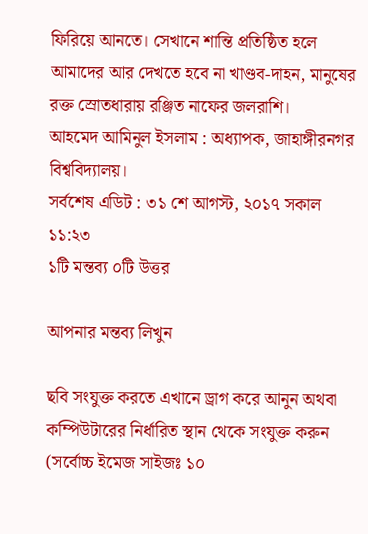ফিরিয়ে আনতে। সেখানে শান্তি প্রতিষ্ঠিত হলে আমাদের আর দেখতে হবে না খাণ্ডব-দাহন, মানুষের রক্ত স্রোতধারায় রঞ্জিত নাফের জলরাশি।
আহমেদ আমিনুল ইসলাম : অধ্যাপক, জাহাঙ্গীরনগর বিশ্ববিদ্যালয়।
সর্বশেষ এডিট : ৩১ শে আগস্ট, ২০১৭ সকাল ১১:২৩
১টি মন্তব্য ০টি উত্তর

আপনার মন্তব্য লিখুন

ছবি সংযুক্ত করতে এখানে ড্রাগ করে আনুন অথবা কম্পিউটারের নির্ধারিত স্থান থেকে সংযুক্ত করুন (সর্বোচ্চ ইমেজ সাইজঃ ১০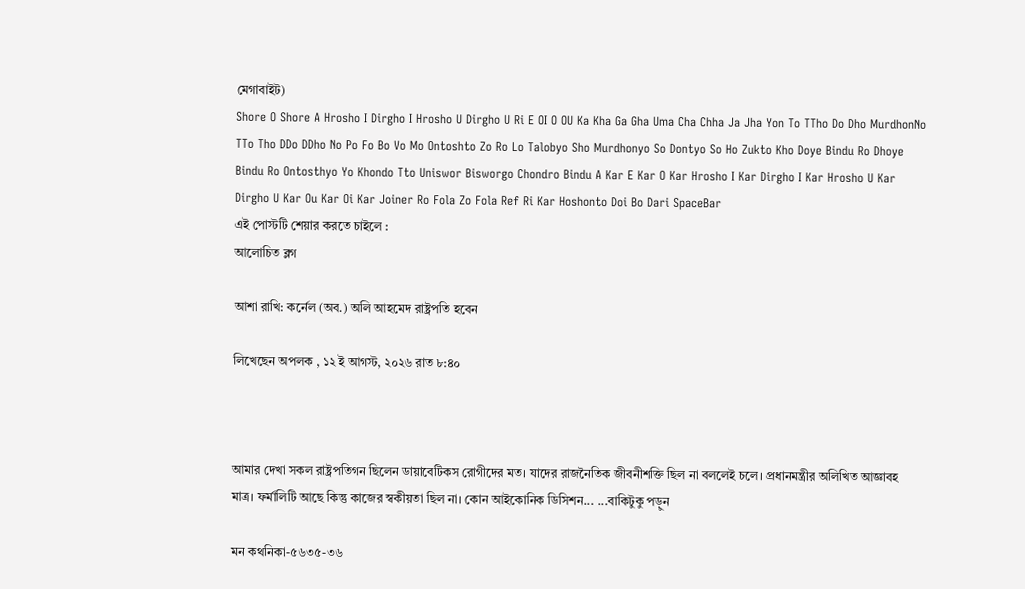মেগাবাইট)
Shore O Shore A Hrosho I Dirgho I Hrosho U Dirgho U Ri E OI O OU Ka Kha Ga Gha Uma Cha Chha Ja Jha Yon To TTho Do Dho MurdhonNo TTo Tho DDo DDho No Po Fo Bo Vo Mo Ontoshto Zo Ro Lo Talobyo Sho Murdhonyo So Dontyo So Ho Zukto Kho Doye Bindu Ro Dhoye Bindu Ro Ontosthyo Yo Khondo Tto Uniswor Bisworgo Chondro Bindu A Kar E Kar O Kar Hrosho I Kar Dirgho I Kar Hrosho U Kar Dirgho U Kar Ou Kar Oi Kar Joiner Ro Fola Zo Fola Ref Ri Kar Hoshonto Doi Bo Dari SpaceBar
এই পোস্টটি শেয়ার করতে চাইলে :
আলোচিত ব্লগ

আশা রাখি: কর্নেল (অব.) অলি আহমেদ রাষ্ট্রপতি হবেন

লিখেছেন অপলক , ১২ ই আগস্ট, ২০২৬ রাত ৮:৪০



আমার দেখা সকল রাষ্ট্রপতিগন ছিলেন ডায়াবেটিকস রোগীদের মত। যাদের রাজনৈতিক জীবনীশক্তি ছিল না বললেই চলে। প্রধানমন্ত্রীর অলিখিত আজ্ঞাবহ মাত্র। ফর্মালিটি আছে কিন্তু কাজের স্বকীয়তা ছিল না। কোন আইকোনিক ডিসিশন... ...বাকিটুকু পড়ুন

মন কথনিকা-৫৬৩৫-৩৬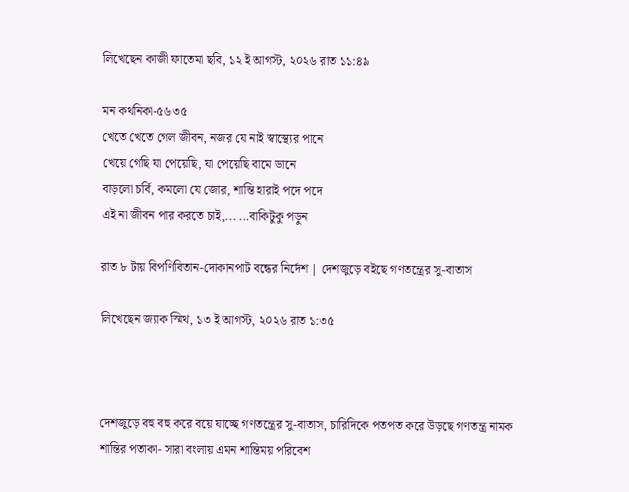লিখেছেন কাজী ফাতেমা ছবি, ১২ ই আগস্ট, ২০২৬ রাত ১১:৪৯

মন কথনিকা-৫৬৩৫
খেতে খেতে গেল জীবন, নজর যে নাই স্বাস্থ্যের পানে
খেয়ে গেছি যা পেয়েছি, যা পেয়েছি বামে ডানে
বাড়লো চর্বি, কমলো যে জোর, শান্তি হারাই পদে পদে
এই না জীবন পার করতে চাই,... ...বাকিটুকু পড়ুন

রাত ৮ টায় বিপণিবিতান-দোকানপাট বন্ধের নির্দেশ | দেশজুড়ে বইছে গণতন্ত্রের সু-বাতাস

লিখেছেন জ্যাক স্মিথ, ১৩ ই আগস্ট, ২০২৬ রাত ১:৩৫



দেশজুড়ে বহু বহু করে বয়ে যাচ্ছে গণতন্ত্রের সু-বাতাস, চারিদিকে পতপত করে উড়ছে গণতন্ত্র নামক শান্তির পতাকা- সারা বংলায় এমন শান্তিময় পরিবেশ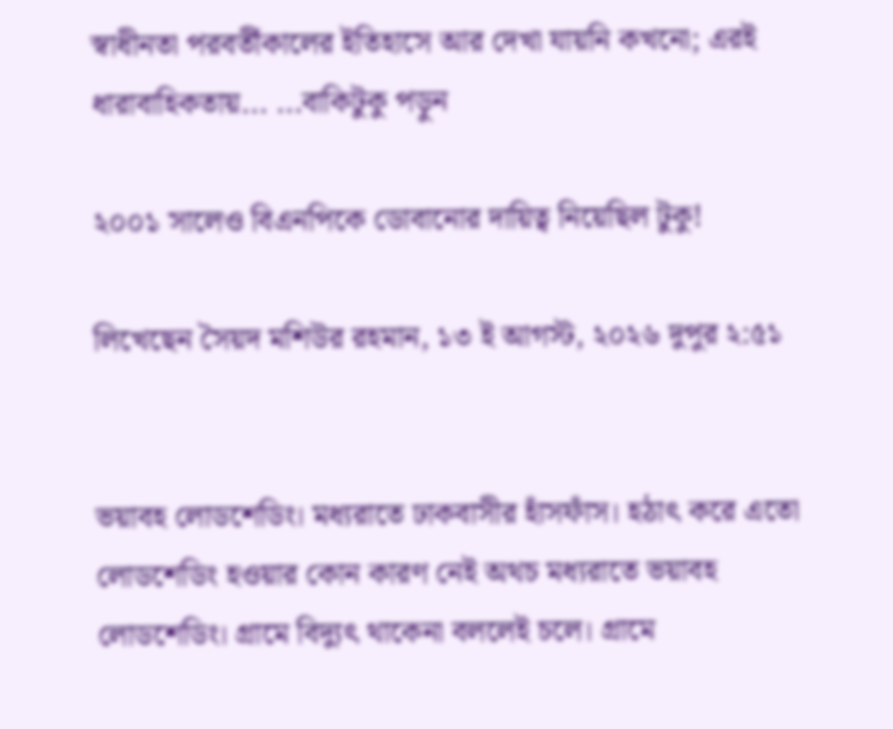স্বাধীনতা পরবর্তীকালের ইতিহাসে আর দেখা যায়নি কখনো; এরই ধারাবাহিকতায়... ...বাকিটুকু পড়ুন

২০০১ সালেও বিএনপিকে ডোবানোর দায়িত্ব নিয়েছিল টুকু!

লিখেছেন সৈয়দ মশিউর রহমান, ১৩ ই আগস্ট, ২০২৬ দুপুর ২:৫১


ভয়াবহ লোডশেডিং। মধ্যরাতে ঢাকবাসীর হাঁসফাঁস। হঠাৎ করে এতো লোডশেডিং হওয়ার কোন কারণ নেই অথচ মধ্যরাতে ভয়াবহ লোডশেডিং। গ্রামে বিদ্যুৎ থাকেনা বললেই চলে। গ্রামে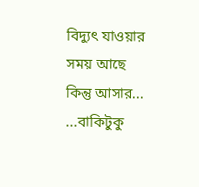বিদ্যুৎ যাওয়ার সময় আছে কিন্তু আসার... ...বাকিটুকু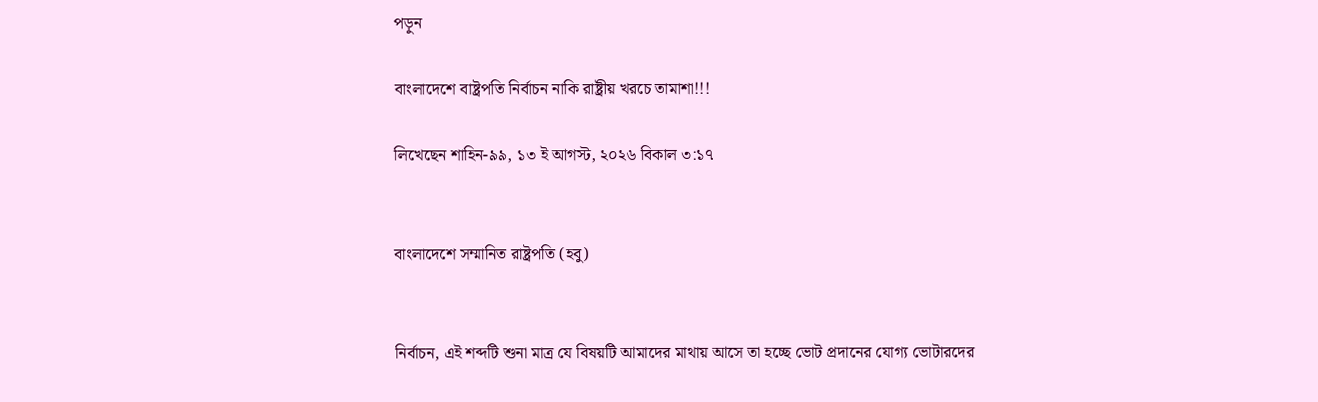পড়ুন

বাংলাদেশে বাষ্ট্রপতি নির্বাচন নাকি রাষ্ট্রীয় খরচে তামাশা!!!

লিখেছেন শাহিন-৯৯, ১৩ ই আগস্ট, ২০২৬ বিকাল ৩:১৭


বাংলাদেশে সম্মানিত রাষ্ট্রপতি (হবু)


নির্বাচন, এই শব্দটি শুনা মাত্র যে বিষয়টি আমাদের মাথায় আসে তা হচ্ছে ভোট প্রদানের যোগ্য ভোটারদের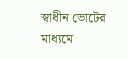স্বাধীন ভোটের মাধ্যমে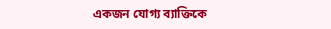একজন যোগ্য ব্যাক্তিকে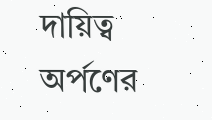দায়িত্ব অর্পণের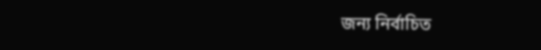জন্য নির্বাচিত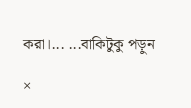করা।... ...বাকিটুকু পড়ুন

×